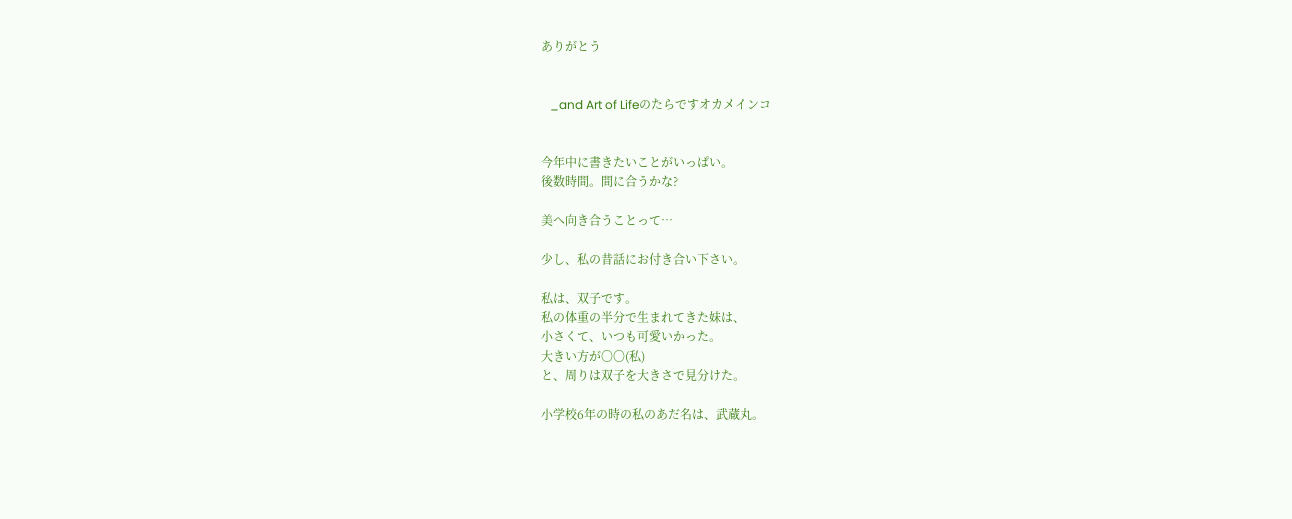ありがとう


   _and Art of Lifeのたらですオカメインコ


今年中に書きたいことがいっぱい。
後数時間。間に合うかな?

美へ向き合うことって…

少し、私の昔話にお付き合い下さい。

私は、双子です。
私の体重の半分で生まれてきた妹は、
小さくて、いつも可愛いかった。
大きい方が〇〇(私)
と、周りは双子を大きさで見分けた。

小学校6年の時の私のあだ名は、武蔵丸。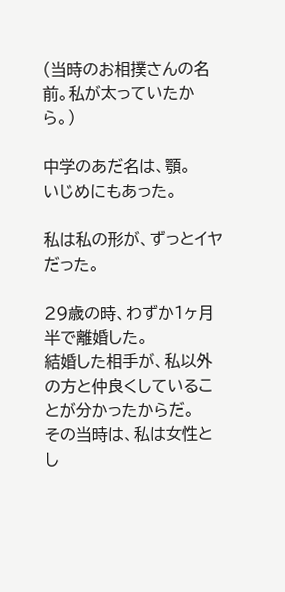(当時のお相撲さんの名前。私が太っていたから。)

中学のあだ名は、顎。
いじめにもあった。

私は私の形が、ずっとイヤだった。

29歳の時、わずか1ヶ月半で離婚した。
結婚した相手が、私以外の方と仲良くしていることが分かったからだ。
その当時は、私は女性とし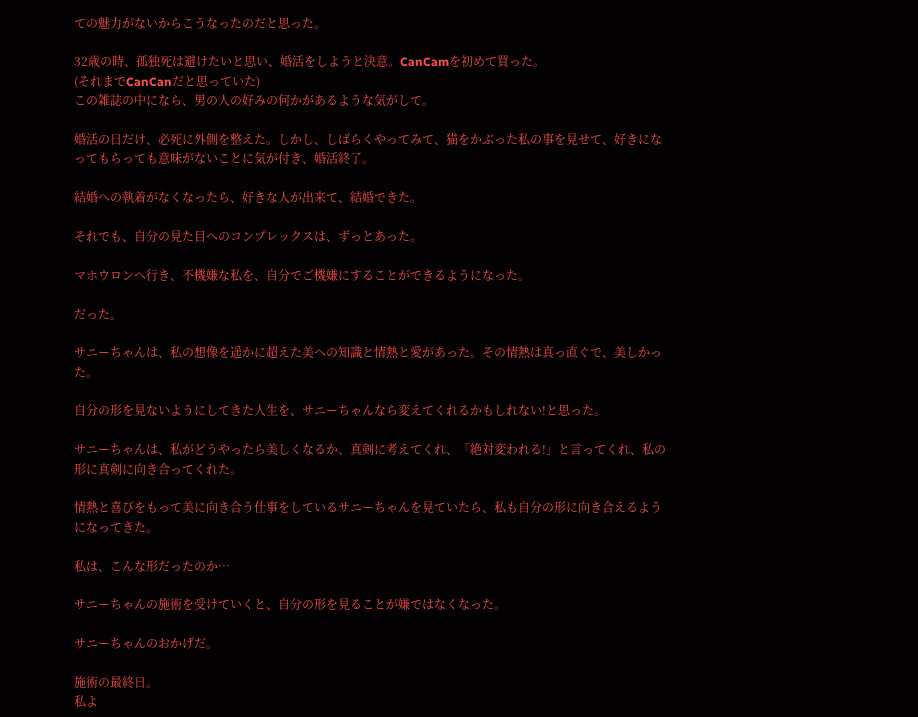ての魅力がないからこうなったのだと思った。

32歳の時、孤独死は避けたいと思い、婚活をしようと決意。CanCamを初めて買った。
(それまでCanCanだと思っていた)
この雑誌の中になら、男の人の好みの何かがあるような気がして。

婚活の日だけ、必死に外側を整えた。しかし、しばらくやってみて、猫をかぶった私の事を見せて、好きになってもらっても意味がないことに気が付き、婚活終了。

結婚への執着がなくなったら、好きな人が出来て、結婚できた。

それでも、自分の見た目へのコンプレックスは、ずっとあった。

マホウロンへ行き、不機嫌な私を、自分でご機嫌にすることができるようになった。

だった。

サニーちゃんは、私の想像を遥かに超えた美への知識と情熱と愛があった。その情熱は真っ直ぐで、美しかった。

自分の形を見ないようにしてきた人生を、サニーちゃんなら変えてくれるかもしれない!と思った。

サニーちゃんは、私がどうやったら美しくなるか、真剣に考えてくれ、「絶対変われる!」と言ってくれ、私の形に真剣に向き合ってくれた。

情熱と喜びをもって美に向き合う仕事をしているサニーちゃんを見ていたら、私も自分の形に向き合えるようになってきた。

私は、こんな形だったのか…

サニーちゃんの施術を受けていくと、自分の形を見ることが嫌ではなくなった。

サニーちゃんのおかげだ。

施術の最終日。
私よ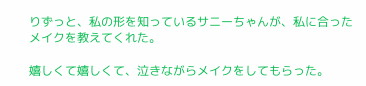りずっと、私の形を知っているサニーちゃんが、私に合ったメイクを教えてくれた。

嬉しくて嬉しくて、泣きながらメイクをしてもらった。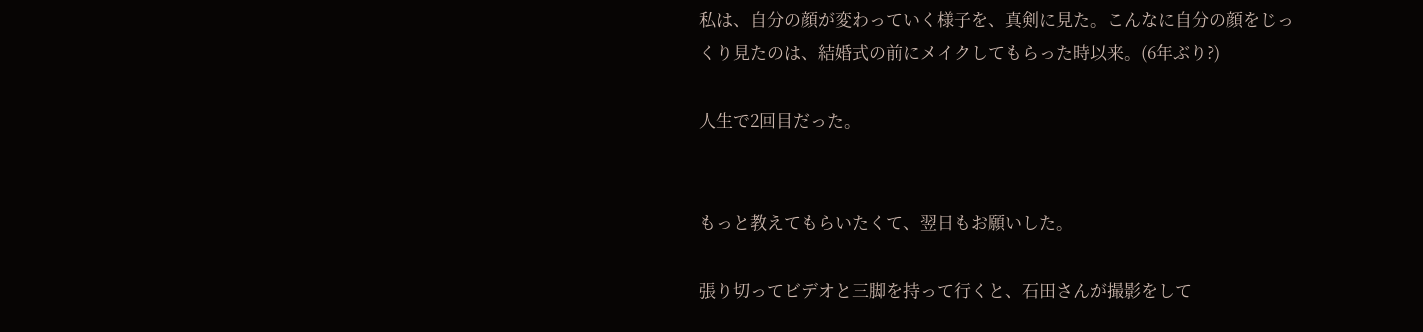私は、自分の顔が変わっていく様子を、真剣に見た。こんなに自分の顔をじっくり見たのは、結婚式の前にメイクしてもらった時以来。(6年ぶり?)

人生で2回目だった。


もっと教えてもらいたくて、翌日もお願いした。

張り切ってビデオと三脚を持って行くと、石田さんが撮影をして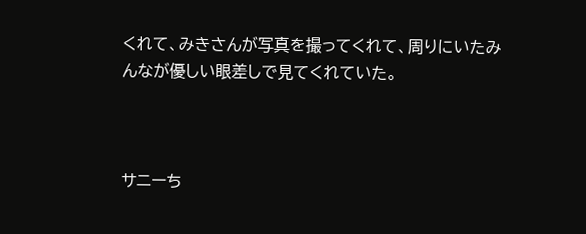くれて、みきさんが写真を撮ってくれて、周りにいたみんなが優しい眼差しで見てくれていた。



サニーち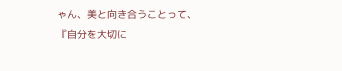ゃん、美と向き合うことって、
『自分を大切に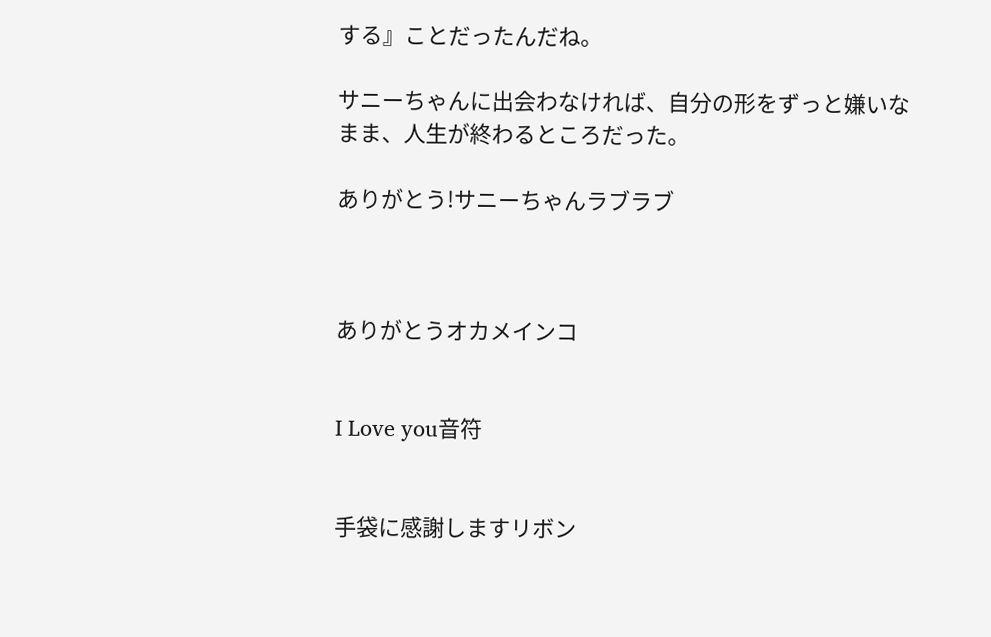する』ことだったんだね。

サニーちゃんに出会わなければ、自分の形をずっと嫌いなまま、人生が終わるところだった。

ありがとう!サニーちゃんラブラブ



ありがとうオカメインコ


I Love you音符


手袋に感謝しますリボン